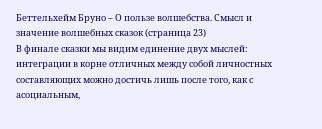Беттельхейм Бруно – О пользе волшебства. Смысл и значение волшебных сказок (страница 23)
В финале сказки мы видим единение двух мыслей: интеграции в корне отличных между собой личностных составляющих можно достичь лишь после того, как с асоциальным,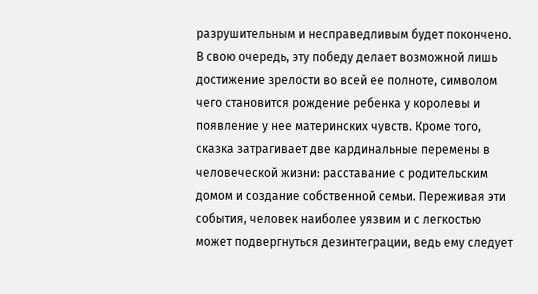разрушительным и несправедливым будет покончено. В свою очередь, эту победу делает возможной лишь достижение зрелости во всей ее полноте, символом чего становится рождение ребенка у королевы и появление у нее материнских чувств. Кроме того, сказка затрагивает две кардинальные перемены в человеческой жизни: расставание с родительским домом и создание собственной семьи. Переживая эти события, человек наиболее уязвим и с легкостью может подвергнуться дезинтеграции, ведь ему следует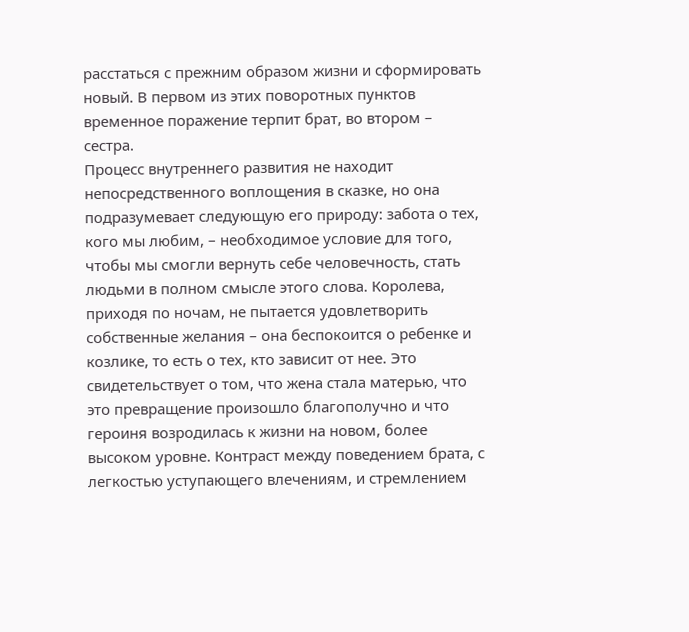расстаться с прежним образом жизни и сформировать новый. В первом из этих поворотных пунктов временное поражение терпит брат, во втором – сестра.
Процесс внутреннего развития не находит непосредственного воплощения в сказке, но она подразумевает следующую его природу: забота о тех, кого мы любим, – необходимое условие для того, чтобы мы смогли вернуть себе человечность, стать людьми в полном смысле этого слова. Королева, приходя по ночам, не пытается удовлетворить собственные желания – она беспокоится о ребенке и козлике, то есть о тех, кто зависит от нее. Это свидетельствует о том, что жена стала матерью, что это превращение произошло благополучно и что героиня возродилась к жизни на новом, более высоком уровне. Контраст между поведением брата, с легкостью уступающего влечениям, и стремлением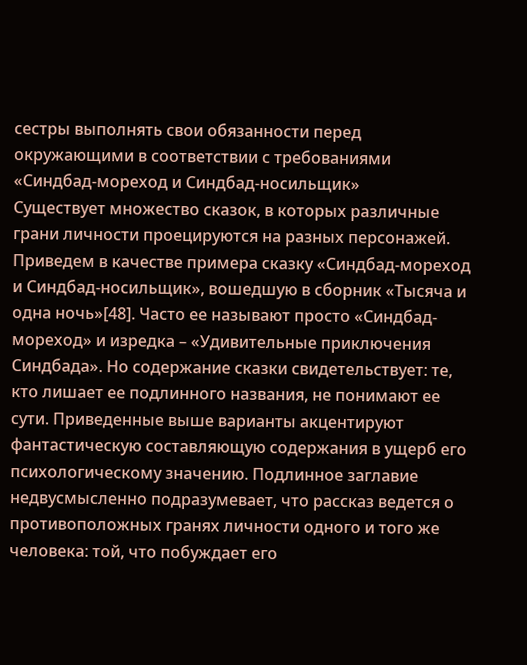сестры выполнять свои обязанности перед окружающими в соответствии с требованиями
«Синдбад-мореход и Синдбад-носильщик»
Существует множество сказок, в которых различные грани личности проецируются на разных персонажей. Приведем в качестве примера сказку «Синдбад-мореход и Синдбад-носильщик», вошедшую в сборник «Тысяча и одна ночь»[48]. Часто ее называют просто «Синдбад-мореход» и изредка – «Удивительные приключения Синдбада». Но содержание сказки свидетельствует: те, кто лишает ее подлинного названия, не понимают ее сути. Приведенные выше варианты акцентируют фантастическую составляющую содержания в ущерб его психологическому значению. Подлинное заглавие недвусмысленно подразумевает, что рассказ ведется о противоположных гранях личности одного и того же человека: той, что побуждает его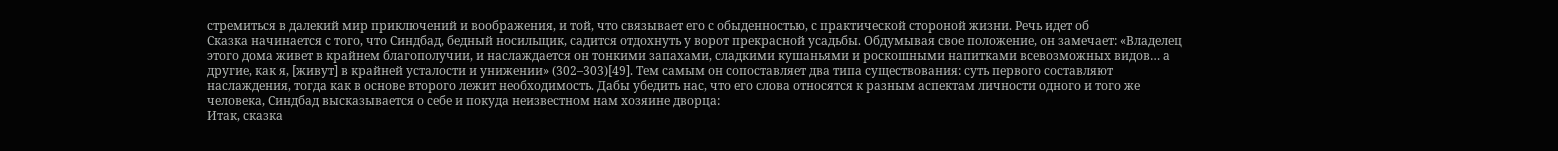стремиться в далекий мир приключений и воображения, и той, что связывает его с обыденностью, с практической стороной жизни. Речь идет об
Сказка начинается с того, что Синдбад, бедный носильщик, садится отдохнуть у ворот прекрасной усадьбы. Обдумывая свое положение, он замечает: «Владелец этого дома живет в крайнем благополучии, и наслаждается он тонкими запахами, сладкими кушаньями и роскошными напитками всевозможных видов… а другие, как я, [живут] в крайней усталости и унижении» (302–303)[49]. Тем самым он сопоставляет два типа существования: суть первого составляют наслаждения, тогда как в основе второго лежит необходимость. Дабы убедить нас, что его слова относятся к разным аспектам личности одного и того же человека, Синдбад высказывается о себе и покуда неизвестном нам хозяине дворца:
Итак, сказка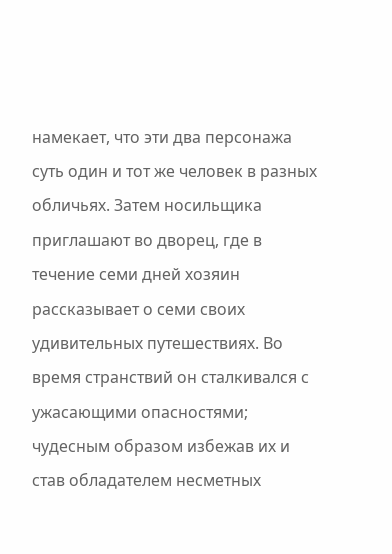намекает, что эти два персонажа суть один и тот же человек в разных обличьях. Затем носильщика приглашают во дворец, где в течение семи дней хозяин рассказывает о семи своих удивительных путешествиях. Во время странствий он сталкивался с ужасающими опасностями; чудесным образом избежав их и став обладателем несметных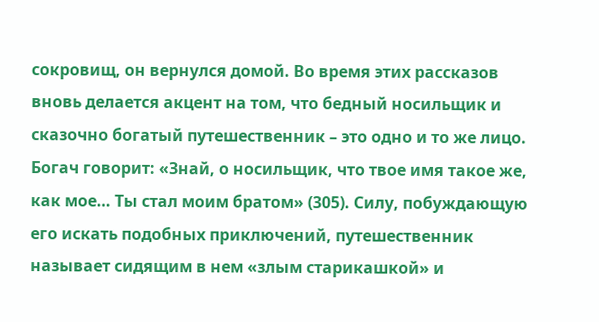сокровищ, он вернулся домой. Во время этих рассказов вновь делается акцент на том, что бедный носильщик и сказочно богатый путешественник – это одно и то же лицо. Богач говорит: «Знай, о носильщик, что твое имя такое же, как мое… Ты стал моим братом» (305). Силу, побуждающую его искать подобных приключений, путешественник называет сидящим в нем «злым старикашкой» и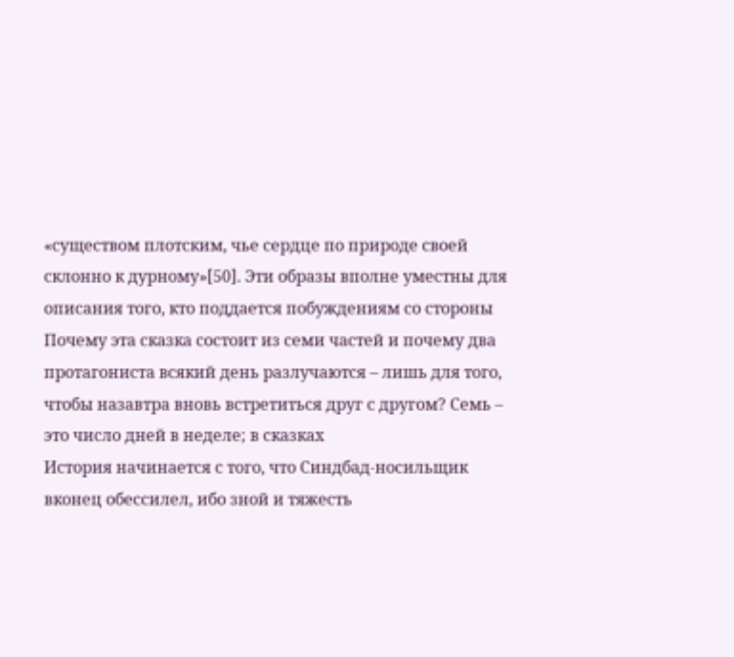«существом плотским, чье сердце по природе своей склонно к дурному»[50]. Эти образы вполне уместны для описания того, кто поддается побуждениям со стороны
Почему эта сказка состоит из семи частей и почему два протагониста всякий день разлучаются – лишь для того, чтобы назавтра вновь встретиться друг с другом? Семь – это число дней в неделе; в сказках
История начинается с того, что Синдбад-носильщик вконец обессилел, ибо зной и тяжесть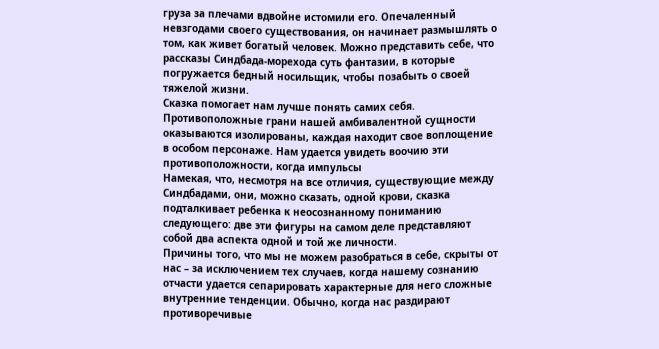груза за плечами вдвойне истомили его. Опечаленный невзгодами своего существования, он начинает размышлять о том, как живет богатый человек. Можно представить себе, что рассказы Синдбада-морехода суть фантазии, в которые погружается бедный носильщик, чтобы позабыть о своей тяжелой жизни.
Сказка помогает нам лучше понять самих себя. Противоположные грани нашей амбивалентной сущности оказываются изолированы, каждая находит свое воплощение в особом персонаже. Нам удается увидеть воочию эти противоположности, когда импульсы
Намекая, что, несмотря на все отличия, существующие между Синдбадами, они, можно сказать, одной крови, сказка подталкивает ребенка к неосознанному пониманию следующего: две эти фигуры на самом деле представляют собой два аспекта одной и той же личности.
Причины того, что мы не можем разобраться в себе, скрыты от нас – за исключением тех случаев, когда нашему сознанию отчасти удается сепарировать характерные для него сложные внутренние тенденции. Обычно, когда нас раздирают противоречивые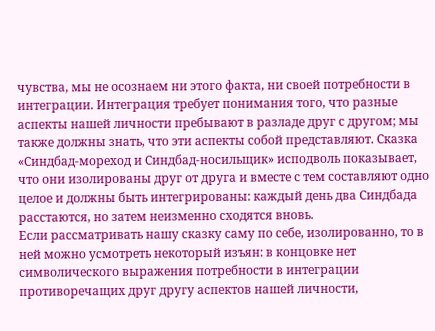чувства, мы не осознаем ни этого факта, ни своей потребности в интеграции. Интеграция требует понимания того, что разные аспекты нашей личности пребывают в разладе друг с другом; мы также должны знать, что эти аспекты собой представляют. Сказка «Синдбад-мореход и Синдбад-носильщик» исподволь показывает, что они изолированы друг от друга и вместе с тем составляют одно целое и должны быть интегрированы: каждый день два Синдбада расстаются, но затем неизменно сходятся вновь.
Если рассматривать нашу сказку саму по себе, изолированно, то в ней можно усмотреть некоторый изъян: в концовке нет символического выражения потребности в интеграции противоречащих друг другу аспектов нашей личности,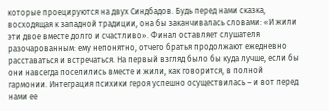которые проецируются на двух Синдбадов. Будь перед нами сказка, восходящая к западной традиции, она бы заканчивалась словами: «И жили эти двое вместе долго и счастливо». Финал оставляет слушателя разочарованным: ему непонятно, отчего братья продолжают ежедневно расставаться и встречаться. На первый взгляд было бы куда лучше, если бы они навсегда поселились вместе и жили, как говорится, в полной гармонии. Интеграция психики героя успешно осуществилась – и вот перед нами ее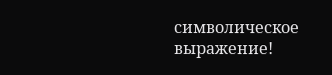символическое выражение!